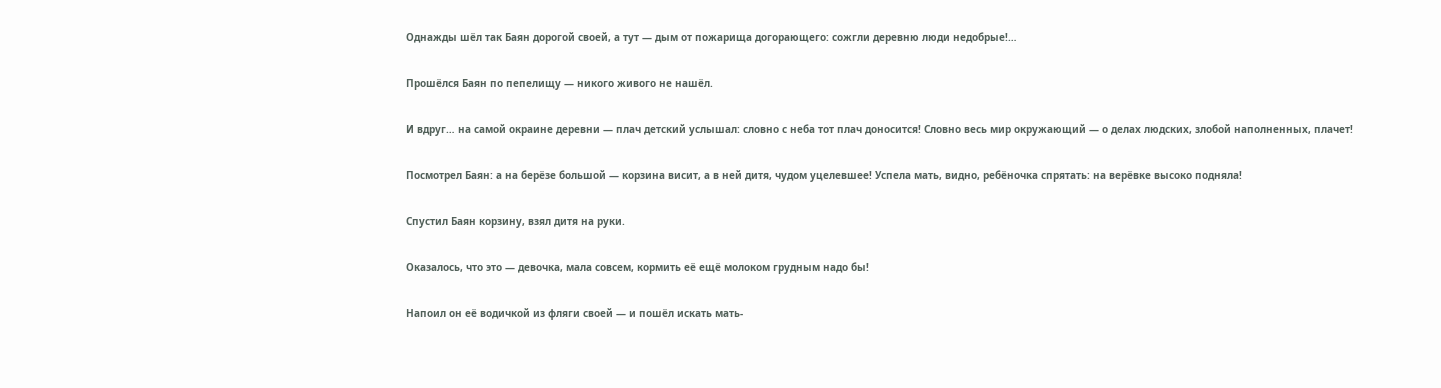Однажды шёл так Баян дорогой своей, а тут — дым от пожарища догорающего: сожгли деревню люди недобрые!…

Прошёлся Баян по пепелищу — никого живого не нашёл.

И вдруг… на самой окраине деревни — плач детский услышал: словно с неба тот плач доносится! Словно весь мир окружающий — о делах людских, злобой наполненных, плачет!

Посмотрел Баян: а на берёзе большой — корзина висит, а в ней дитя, чудом уцелевшее! Успела мать, видно, ребёночка спрятать: на верёвке высоко подняла!

Спустил Баян корзину, взял дитя на руки.

Оказалось, что это — девочка, мала совсем, кормить её ещё молоком грудным надо бы!

Напоил он её водичкой из фляги своей — и пошёл искать мать-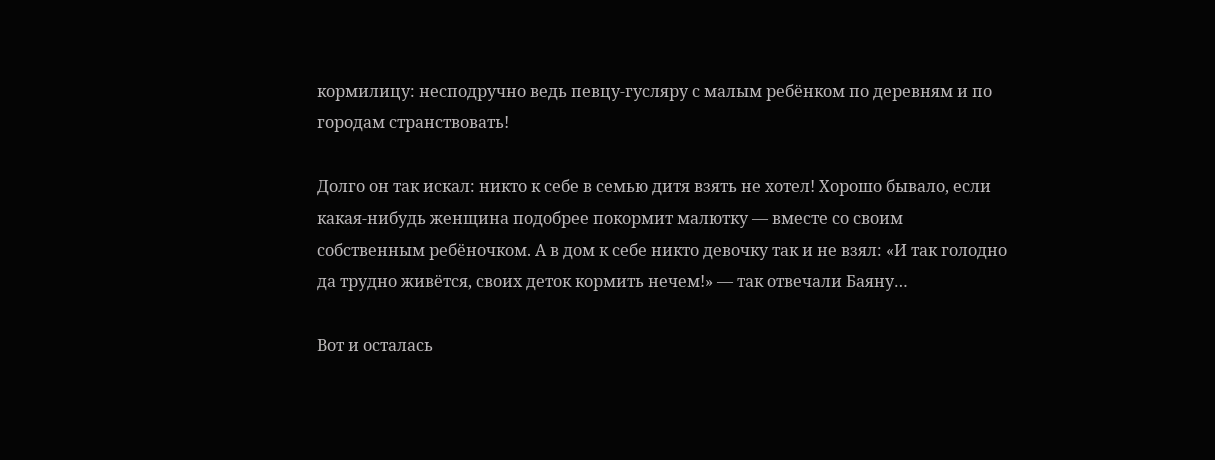кормилицу: несподручно ведь певцу-гусляру с малым ребёнком по деревням и по городам странствовать!

Долго он так искал: никто к себе в семью дитя взять не хотел! Хорошо бывало, если какая-нибудь женщина подобрее покормит малютку — вместе со своим собственным ребёночком. А в дом к себе никто девочку так и не взял: «И так голодно да трудно живётся, своих деток кормить нечем!» — так отвечали Баяну…

Вот и осталась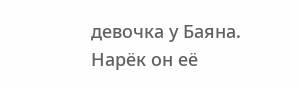девочка у Баяна. Нарёк он её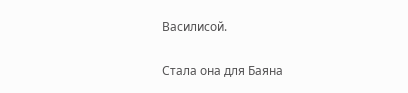Василисой.

Стала она для Баяна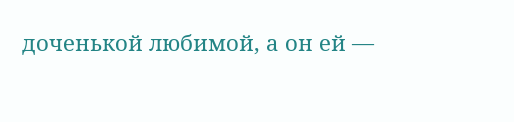доченькой любимой, а он ей —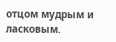отцом мудрым и ласковым.